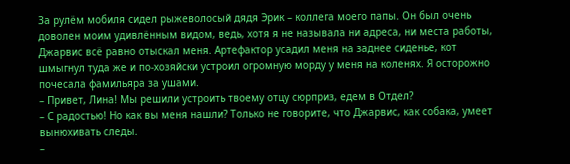За рулём мобиля сидел рыжеволосый дядя Эрик – коллега моего папы. Он был очень доволен моим удивлённым видом, ведь, хотя я не называла ни адреса, ни места работы, Джарвис всё равно отыскал меня. Артефактор усадил меня на заднее сиденье, кот шмыгнул туда же и по-хозяйски устроил огромную морду у меня на коленях. Я осторожно почесала фамильяра за ушами.
– Привет, Лина! Мы решили устроить твоему отцу сюрприз, едем в Отдел?
– С радостью! Но как вы меня нашли? Только не говорите, что Джарвис, как собака, умеет вынюхивать следы.
–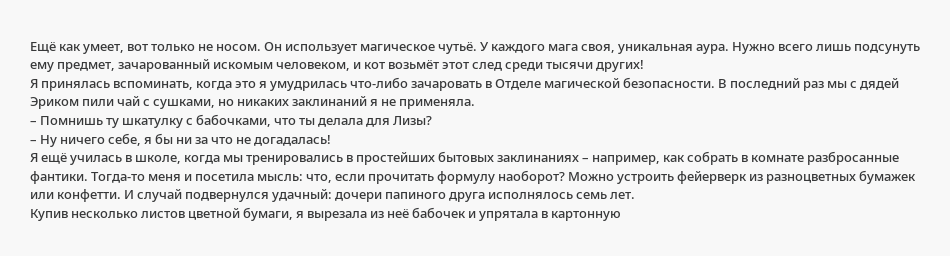Ещё как умеет, вот только не носом. Он использует магическое чутьё. У каждого мага своя, уникальная аура. Нужно всего лишь подсунуть ему предмет, зачарованный искомым человеком, и кот возьмёт этот след среди тысячи других!
Я принялась вспоминать, когда это я умудрилась что-либо зачаровать в Отделе магической безопасности. В последний раз мы с дядей Эриком пили чай с сушками, но никаких заклинаний я не применяла.
– Помнишь ту шкатулку с бабочками, что ты делала для Лизы?
– Ну ничего себе, я бы ни за что не догадалась!
Я ещё училась в школе, когда мы тренировались в простейших бытовых заклинаниях – например, как собрать в комнате разбросанные фантики. Тогда-то меня и посетила мысль: что, если прочитать формулу наоборот? Можно устроить фейерверк из разноцветных бумажек или конфетти. И случай подвернулся удачный: дочери папиного друга исполнялось семь лет.
Купив несколько листов цветной бумаги, я вырезала из неё бабочек и упрятала в картонную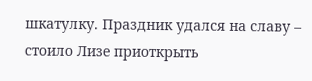шкатулку. Праздник удался на славу – стоило Лизе приоткрыть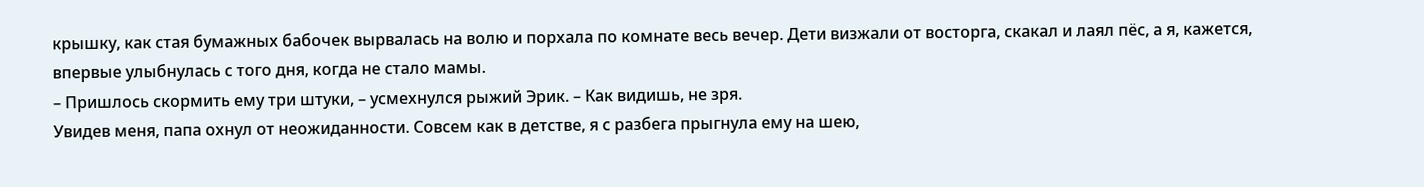крышку, как стая бумажных бабочек вырвалась на волю и порхала по комнате весь вечер. Дети визжали от восторга, скакал и лаял пёс, а я, кажется, впервые улыбнулась с того дня, когда не стало мамы.
– Пришлось скормить ему три штуки, – усмехнулся рыжий Эрик. – Как видишь, не зря.
Увидев меня, папа охнул от неожиданности. Совсем как в детстве, я с разбега прыгнула ему на шею,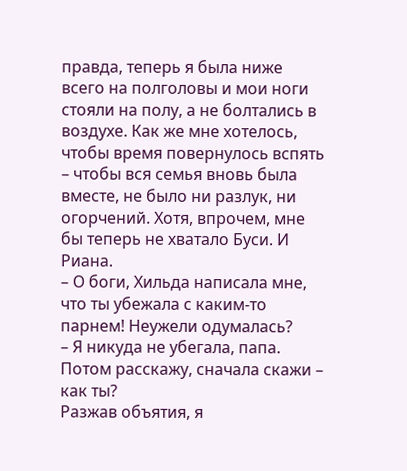правда, теперь я была ниже всего на полголовы и мои ноги стояли на полу, а не болтались в воздухе. Как же мне хотелось, чтобы время повернулось вспять – чтобы вся семья вновь была вместе, не было ни разлук, ни огорчений. Хотя, впрочем, мне бы теперь не хватало Буси. И Риана.
– О боги, Хильда написала мне, что ты убежала с каким-то парнем! Неужели одумалась?
– Я никуда не убегала, папа. Потом расскажу, сначала скажи – как ты?
Разжав объятия, я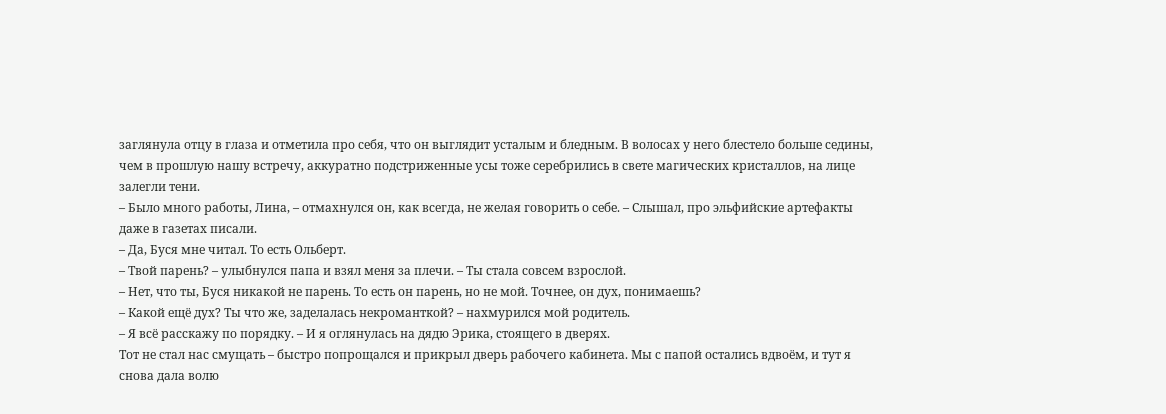заглянула отцу в глаза и отметила про себя, что он выглядит усталым и бледным. В волосах у него блестело больше седины, чем в прошлую нашу встречу, аккуратно подстриженные усы тоже серебрились в свете магических кристаллов, на лице залегли тени.
– Было много работы, Лина, – отмахнулся он, как всегда, не желая говорить о себе. – Слышал, про эльфийские артефакты даже в газетах писали.
– Да, Буся мне читал. То есть Ольберт.
– Твой парень? – улыбнулся папа и взял меня за плечи. – Ты стала совсем взрослой.
– Нет, что ты, Буся никакой не парень. То есть он парень, но не мой. Точнее, он дух, понимаешь?
– Какой ещё дух? Ты что же, заделалась некроманткой? – нахмурился мой родитель.
– Я всё расскажу по порядку. – И я оглянулась на дядю Эрика, стоящего в дверях.
Тот не стал нас смущать – быстро попрощался и прикрыл дверь рабочего кабинета. Мы с папой остались вдвоём, и тут я снова дала волю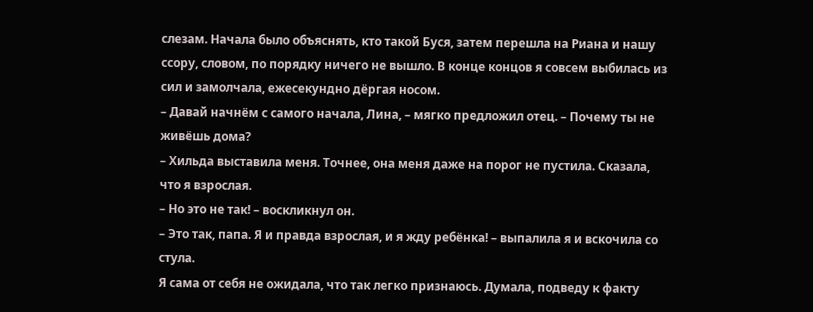слезам. Начала было объяснять, кто такой Буся, затем перешла на Риана и нашу ссору, словом, по порядку ничего не вышло. В конце концов я совсем выбилась из сил и замолчала, ежесекундно дёргая носом.
– Давай начнём с самого начала, Лина, – мягко предложил отец. – Почему ты не живёшь дома?
– Хильда выставила меня. Точнее, она меня даже на порог не пустила. Сказала, что я взрослая.
– Но это не так! – воскликнул он.
– Это так, папа. Я и правда взрослая, и я жду ребёнка! – выпалила я и вскочила со стула.
Я сама от себя не ожидала, что так легко признаюсь. Думала, подведу к факту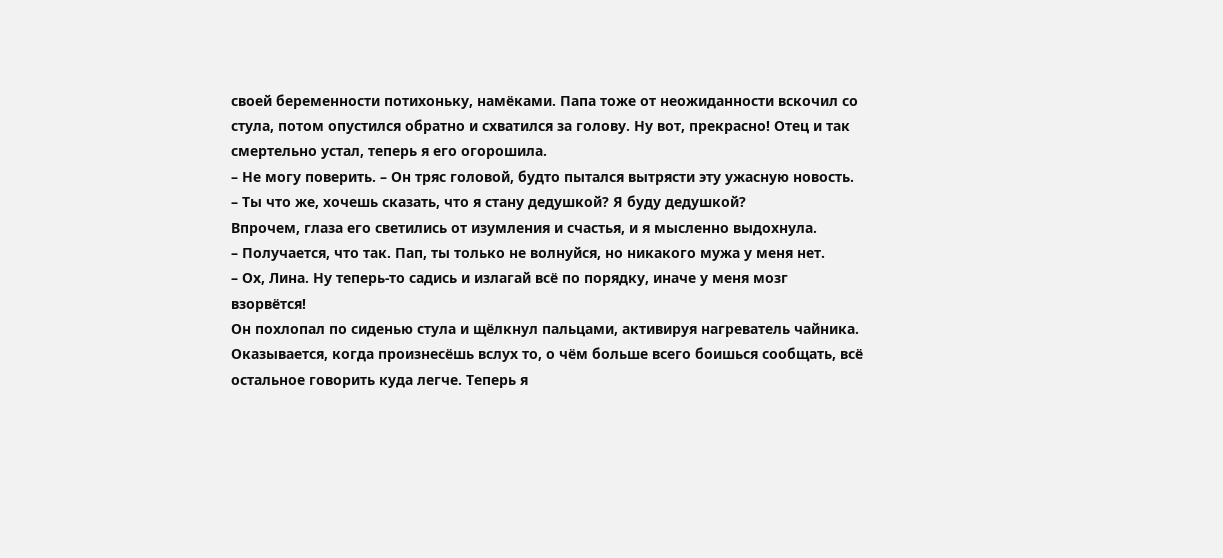своей беременности потихоньку, намёками. Папа тоже от неожиданности вскочил со стула, потом опустился обратно и схватился за голову. Ну вот, прекрасно! Отец и так смертельно устал, теперь я его огорошила.
– Не могу поверить. – Он тряс головой, будто пытался вытрясти эту ужасную новость. – Ты что же, хочешь сказать, что я стану дедушкой? Я буду дедушкой?
Впрочем, глаза его светились от изумления и счастья, и я мысленно выдохнула.
– Получается, что так. Пап, ты только не волнуйся, но никакого мужа у меня нет.
– Ох, Лина. Ну теперь-то садись и излагай всё по порядку, иначе у меня мозг взорвётся!
Он похлопал по сиденью стула и щёлкнул пальцами, активируя нагреватель чайника.
Оказывается, когда произнесёшь вслух то, о чём больше всего боишься сообщать, всё остальное говорить куда легче. Теперь я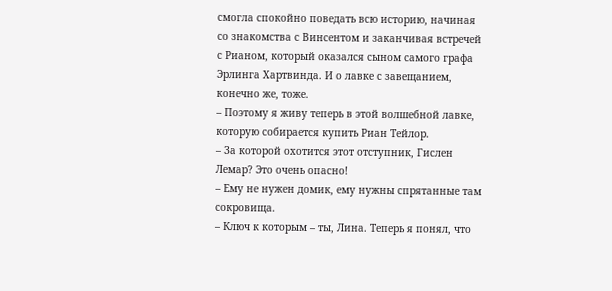смогла спокойно поведать всю историю, начиная со знакомства с Винсентом и заканчивая встречей с Рианом, который оказался сыном самого графа Эрлинга Хартвинда. И о лавке с завещанием, конечно же, тоже.
– Поэтому я живу теперь в этой волшебной лавке, которую собирается купить Риан Тейлор.
– За которой охотится этот отступник, Гислен Лемар? Это очень опасно!
– Ему не нужен домик, ему нужны спрятанные там сокровища.
– Ключ к которым – ты, Лина. Теперь я понял, что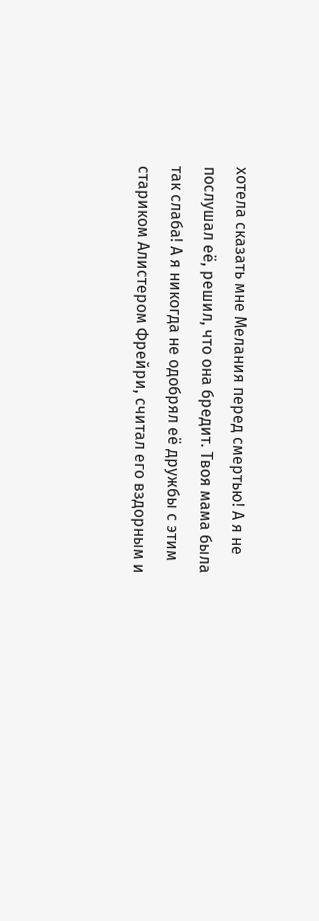хотела сказать мне Мелания перед смертью! А я не послушал её, решил, что она бредит. Твоя мама была так слаба! А я никогда не одобрял её дружбы с этим стариком Алистером Фрейри, считал его вздорным и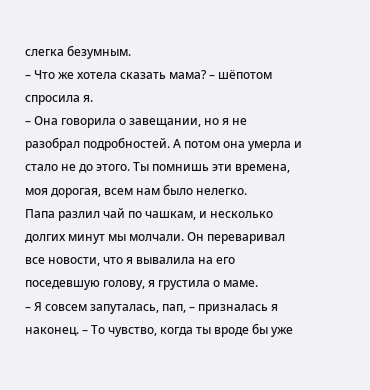слегка безумным.
– Что же хотела сказать мама? – шёпотом спросила я.
– Она говорила о завещании, но я не разобрал подробностей. А потом она умерла и стало не до этого. Ты помнишь эти времена, моя дорогая, всем нам было нелегко.
Папа разлил чай по чашкам, и несколько долгих минут мы молчали. Он переваривал все новости, что я вывалила на его поседевшую голову, я грустила о маме.
– Я совсем запуталась, пап, – призналась я наконец. – То чувство, когда ты вроде бы уже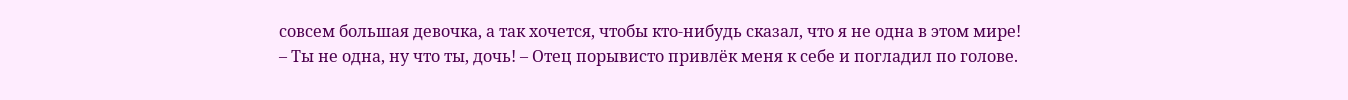совсем большая девочка, а так хочется, чтобы кто-нибудь сказал, что я не одна в этом мире!
– Ты не одна, ну что ты, дочь! – Отец порывисто привлёк меня к себе и погладил по голове.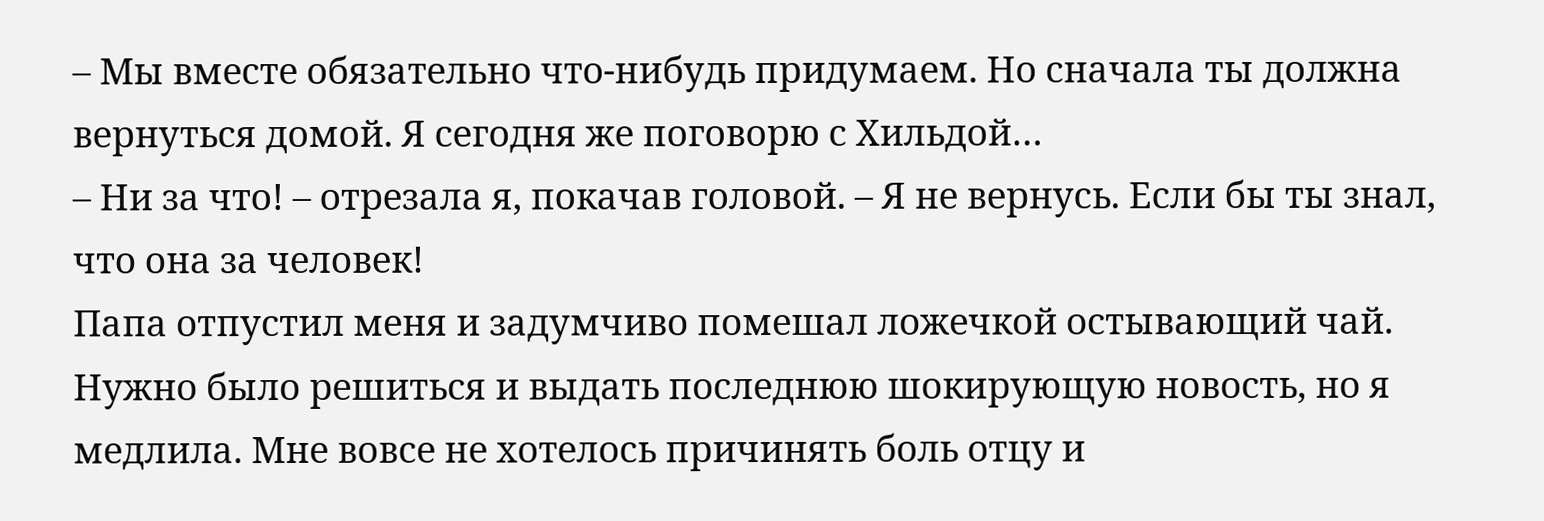– Мы вместе обязательно что-нибудь придумаем. Но сначала ты должна вернуться домой. Я сегодня же поговорю с Хильдой…
– Ни за что! – отрезала я, покачав головой. – Я не вернусь. Если бы ты знал, что она за человек!
Папа отпустил меня и задумчиво помешал ложечкой остывающий чай. Нужно было решиться и выдать последнюю шокирующую новость, но я медлила. Мне вовсе не хотелось причинять боль отцу и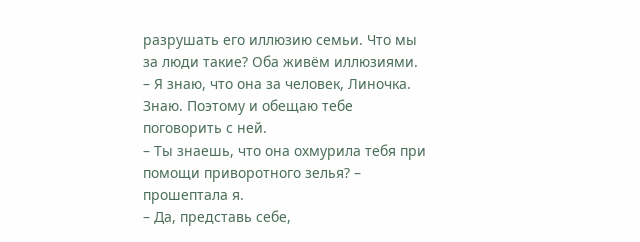разрушать его иллюзию семьи. Что мы за люди такие? Оба живём иллюзиями.
– Я знаю, что она за человек, Линочка. Знаю. Поэтому и обещаю тебе поговорить с ней.
– Ты знаешь, что она охмурила тебя при помощи приворотного зелья? – прошептала я.
– Да, представь себе,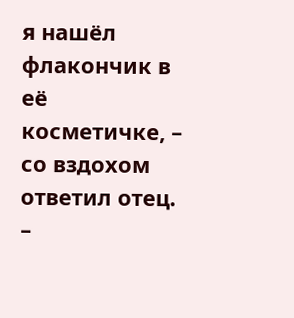я нашёл флакончик в её косметичке, – со вздохом ответил отец. –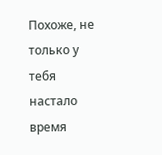Похоже, не только у тебя настало время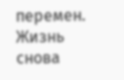перемен. Жизнь снова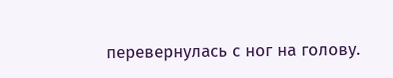перевернулась с ног на голову.